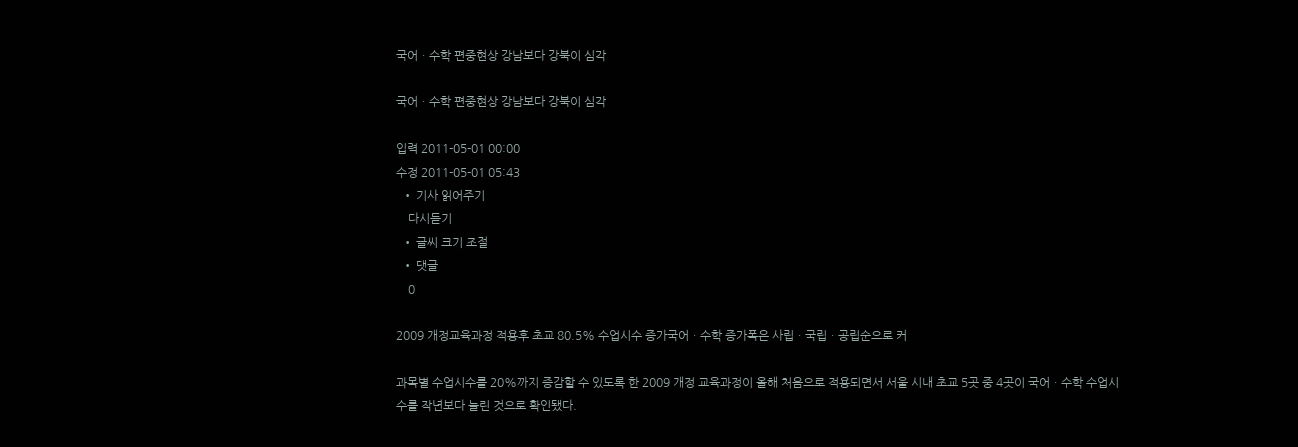국어ㆍ수학 편중현상 강남보다 강북이 심각

국어ㆍ수학 편중현상 강남보다 강북이 심각

입력 2011-05-01 00:00
수정 2011-05-01 05:43
  • 기사 읽어주기
    다시듣기
  • 글씨 크기 조절
  • 댓글
    0

2009 개정교육과정 적용후 초교 80.5% 수업시수 증가국어ㆍ수학 증가폭은 사립ㆍ국립ㆍ공립순으로 커

과목별 수업시수를 20%까지 증감할 수 있도록 한 2009 개정 교육과정이 올해 처음으로 적용되면서 서울 시내 초교 5곳 중 4곳이 국어ㆍ수학 수업시수를 작년보다 늘린 것으로 확인됐다.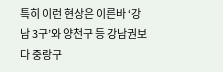특히 이런 현상은 이른바 ‘강남 3구’와 양천구 등 강남권보다 중랑구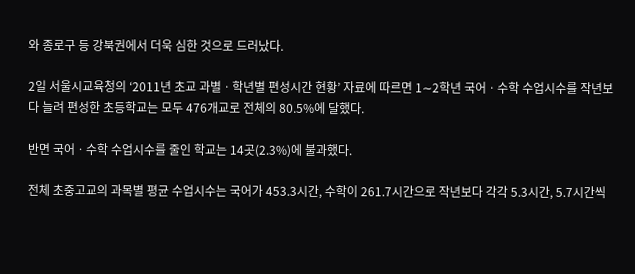와 종로구 등 강북권에서 더욱 심한 것으로 드러났다.

2일 서울시교육청의 ‘2011년 초교 과별ㆍ학년별 편성시간 현황’ 자료에 따르면 1∼2학년 국어ㆍ수학 수업시수를 작년보다 늘려 편성한 초등학교는 모두 476개교로 전체의 80.5%에 달했다.

반면 국어ㆍ수학 수업시수를 줄인 학교는 14곳(2.3%)에 불과했다.

전체 초중고교의 과목별 평균 수업시수는 국어가 453.3시간, 수학이 261.7시간으로 작년보다 각각 5.3시간, 5.7시간씩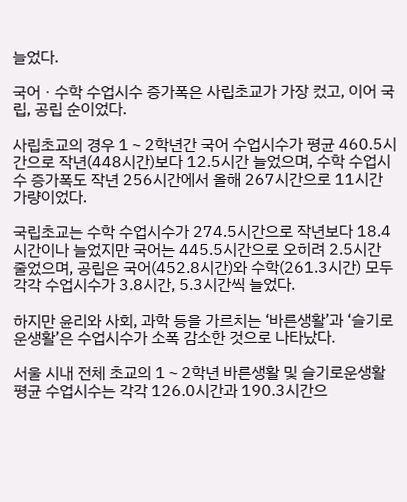늘었다.

국어ㆍ수학 수업시수 증가폭은 사립초교가 가장 컸고, 이어 국립, 공립 순이었다.

사립초교의 경우 1∼2학년간 국어 수업시수가 평균 460.5시간으로 작년(448시간)보다 12.5시간 늘었으며, 수학 수업시수 증가폭도 작년 256시간에서 올해 267시간으로 11시간 가량이었다.

국립초교는 수학 수업시수가 274.5시간으로 작년보다 18.4시간이나 늘었지만 국어는 445.5시간으로 오히려 2.5시간 줄었으며, 공립은 국어(452.8시간)와 수학(261.3시간) 모두 각각 수업시수가 3.8시간, 5.3시간씩 늘었다.

하지만 윤리와 사회, 과학 등을 가르치는 ‘바른생활’과 ‘슬기로운생활’은 수업시수가 소폭 감소한 것으로 나타났다.

서울 시내 전체 초교의 1∼2학년 바른생활 및 슬기로운생활 평균 수업시수는 각각 126.0시간과 190.3시간으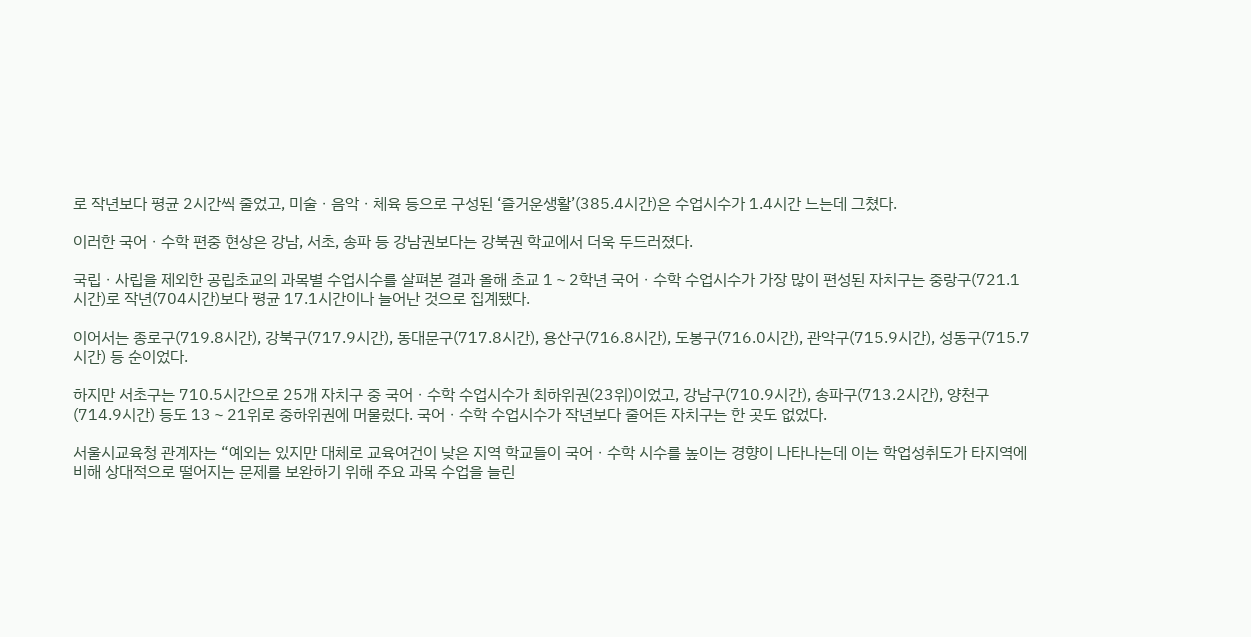로 작년보다 평균 2시간씩 줄었고, 미술ㆍ음악ㆍ체육 등으로 구성된 ‘즐거운생활’(385.4시간)은 수업시수가 1.4시간 느는데 그쳤다.

이러한 국어ㆍ수학 편중 현상은 강남, 서초, 송파 등 강남권보다는 강북권 학교에서 더욱 두드러졌다.

국립ㆍ사립을 제외한 공립초교의 과목별 수업시수를 살펴본 결과 올해 초교 1∼2학년 국어ㆍ수학 수업시수가 가장 많이 편성된 자치구는 중랑구(721.1시간)로 작년(704시간)보다 평균 17.1시간이나 늘어난 것으로 집계됐다.

이어서는 종로구(719.8시간), 강북구(717.9시간), 동대문구(717.8시간), 용산구(716.8시간), 도봉구(716.0시간), 관악구(715.9시간), 성동구(715.7시간) 등 순이었다.

하지만 서초구는 710.5시간으로 25개 자치구 중 국어ㆍ수학 수업시수가 최하위권(23위)이었고, 강남구(710.9시간), 송파구(713.2시간), 양천구(714.9시간) 등도 13∼21위로 중하위권에 머물렀다. 국어ㆍ수학 수업시수가 작년보다 줄어든 자치구는 한 곳도 없었다.

서울시교육청 관계자는 “예외는 있지만 대체로 교육여건이 낮은 지역 학교들이 국어ㆍ수학 시수를 높이는 경향이 나타나는데 이는 학업성취도가 타지역에 비해 상대적으로 떨어지는 문제를 보완하기 위해 주요 과목 수업을 늘린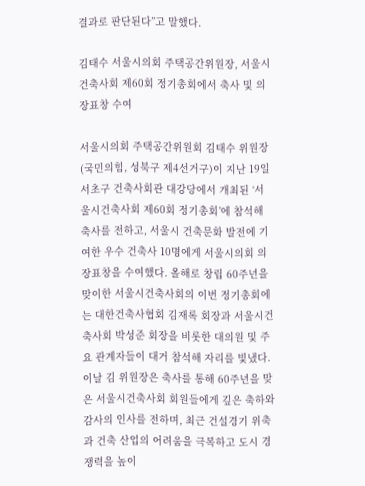결과로 판단된다”고 말했다.

김태수 서울시의회 주택공간위원장, 서울시건축사회 제60회 정기총회에서 축사 및 의장표창 수여

서울시의회 주택공간위원회 김태수 위원장(국민의힘, 성북구 제4선거구)이 지난 19일 서초구 건축사회관 대강당에서 개최된 ‘서울시건축사회 제60회 정기총회’에 참석해 축사를 전하고, 서울시 건축문화 발전에 기여한 우수 건축사 10명에게 서울시의회 의장표창을 수여했다. 올해로 창립 60주년을 맞이한 서울시건축사회의 이번 정기총회에는 대한건축사협회 김재록 회장과 서울시건축사회 박성준 회장을 비롯한 대의원 및 주요 관계자들이 대거 참석해 자리를 빛냈다. 이날 김 위원장은 축사를 통해 60주년을 맞은 서울시건축사회 회원들에게 깊은 축하와 감사의 인사를 전하며, 최근 건설경기 위축과 건축 산업의 어려움을 극복하고 도시 경쟁력을 높이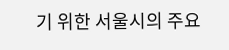기 위한 서울시의 주요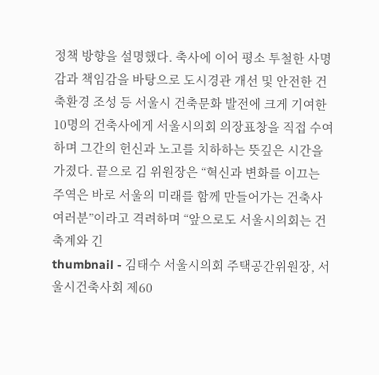정책 방향을 설명했다. 축사에 이어 평소 투철한 사명감과 책임감을 바탕으로 도시경관 개선 및 안전한 건축환경 조성 등 서울시 건축문화 발전에 크게 기여한 10명의 건축사에게 서울시의회 의장표창을 직접 수여하며 그간의 헌신과 노고를 치하하는 뜻깊은 시간을 가졌다. 끝으로 김 위원장은 “혁신과 변화를 이끄는 주역은 바로 서울의 미래를 함께 만들어가는 건축사 여러분”이라고 격려하며 “앞으로도 서울시의회는 건축계와 긴
thumbnail - 김태수 서울시의회 주택공간위원장, 서울시건축사회 제60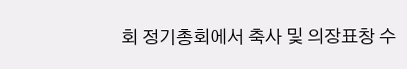회 정기총회에서 축사 및 의장표창 수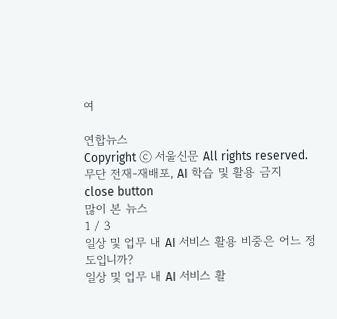여

연합뉴스
Copyright ⓒ 서울신문 All rights reserved. 무단 전재-재배포, AI 학습 및 활용 금지
close button
많이 본 뉴스
1 / 3
일상 및 업무 내 AI 서비스 활용 비중은 어느 정도입니까?
일상 및 업무 내 AI 서비스 활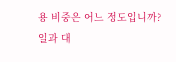용 비중은 어느 정도입니까?
일과 대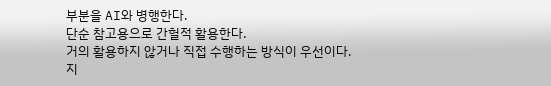부분을 AI와 병행한다.
단순 참고용으로 간헐적 활용한다.
거의 활용하지 않거나 직접 수행하는 방식이 우선이다.
지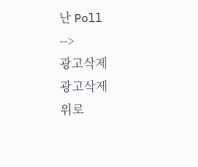난 Poll
-->
광고삭제
광고삭제
위로